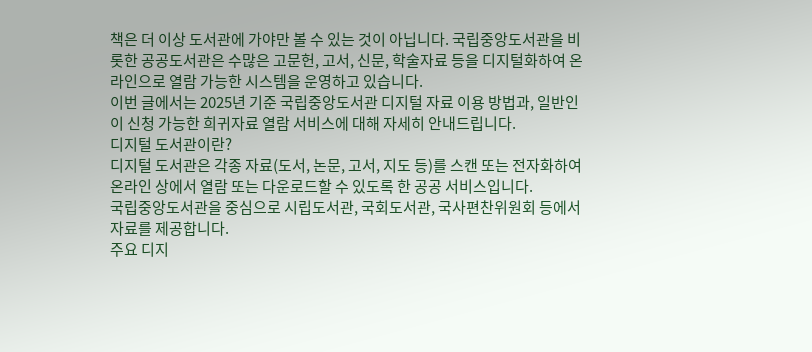책은 더 이상 도서관에 가야만 볼 수 있는 것이 아닙니다. 국립중앙도서관을 비롯한 공공도서관은 수많은 고문헌, 고서, 신문, 학술자료 등을 디지털화하여 온라인으로 열람 가능한 시스템을 운영하고 있습니다.
이번 글에서는 2025년 기준 국립중앙도서관 디지털 자료 이용 방법과, 일반인이 신청 가능한 희귀자료 열람 서비스에 대해 자세히 안내드립니다.
디지털 도서관이란?
디지털 도서관은 각종 자료(도서, 논문, 고서, 지도 등)를 스캔 또는 전자화하여 온라인 상에서 열람 또는 다운로드할 수 있도록 한 공공 서비스입니다.
국립중앙도서관을 중심으로 시립도서관, 국회도서관, 국사편찬위원회 등에서 자료를 제공합니다.
주요 디지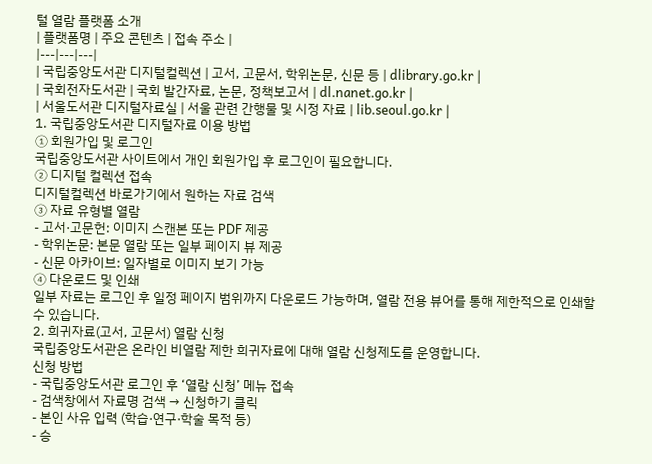털 열람 플랫폼 소개
| 플랫폼명 | 주요 콘텐츠 | 접속 주소 |
|---|---|---|
| 국립중앙도서관 디지털컬렉션 | 고서, 고문서, 학위논문, 신문 등 | dlibrary.go.kr |
| 국회전자도서관 | 국회 발간자료, 논문, 정책보고서 | dl.nanet.go.kr |
| 서울도서관 디지털자료실 | 서울 관련 간행물 및 시정 자료 | lib.seoul.go.kr |
1. 국립중앙도서관 디지털자료 이용 방법
① 회원가입 및 로그인
국립중앙도서관 사이트에서 개인 회원가입 후 로그인이 필요합니다.
② 디지털 컬렉션 접속
디지털컬렉션 바로가기에서 원하는 자료 검색
③ 자료 유형별 열람
- 고서·고문헌: 이미지 스캔본 또는 PDF 제공
- 학위논문: 본문 열람 또는 일부 페이지 뷰 제공
- 신문 아카이브: 일자별로 이미지 보기 가능
④ 다운로드 및 인쇄
일부 자료는 로그인 후 일정 페이지 범위까지 다운로드 가능하며, 열람 전용 뷰어를 통해 제한적으로 인쇄할 수 있습니다.
2. 희귀자료(고서, 고문서) 열람 신청
국립중앙도서관은 온라인 비열람 제한 희귀자료에 대해 열람 신청제도를 운영합니다.
신청 방법
- 국립중앙도서관 로그인 후 ‘열람 신청’ 메뉴 접속
- 검색창에서 자료명 검색 → 신청하기 클릭
- 본인 사유 입력 (학습·연구·학술 목적 등)
- 승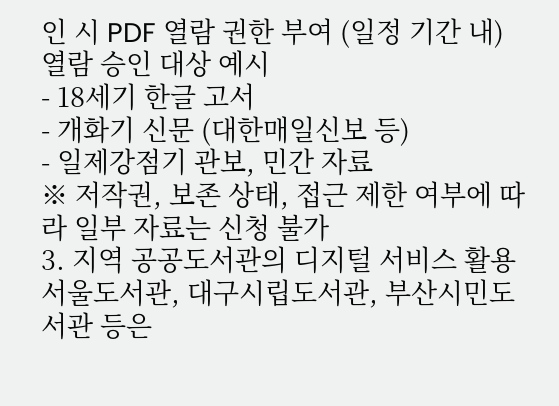인 시 PDF 열람 권한 부여 (일정 기간 내)
열람 승인 대상 예시
- 18세기 한글 고서
- 개화기 신문 (대한매일신보 등)
- 일제강점기 관보, 민간 자료
※ 저작권, 보존 상태, 접근 제한 여부에 따라 일부 자료는 신청 불가
3. 지역 공공도서관의 디지털 서비스 활용
서울도서관, 대구시립도서관, 부산시민도서관 등은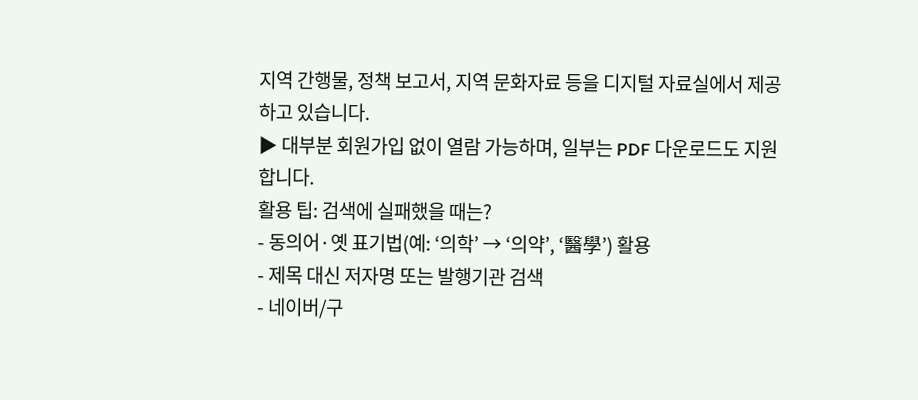지역 간행물, 정책 보고서, 지역 문화자료 등을 디지털 자료실에서 제공하고 있습니다.
▶ 대부분 회원가입 없이 열람 가능하며, 일부는 PDF 다운로드도 지원합니다.
활용 팁: 검색에 실패했을 때는?
- 동의어·옛 표기법(예: ‘의학’ → ‘의약’, ‘醫學’) 활용
- 제목 대신 저자명 또는 발행기관 검색
- 네이버/구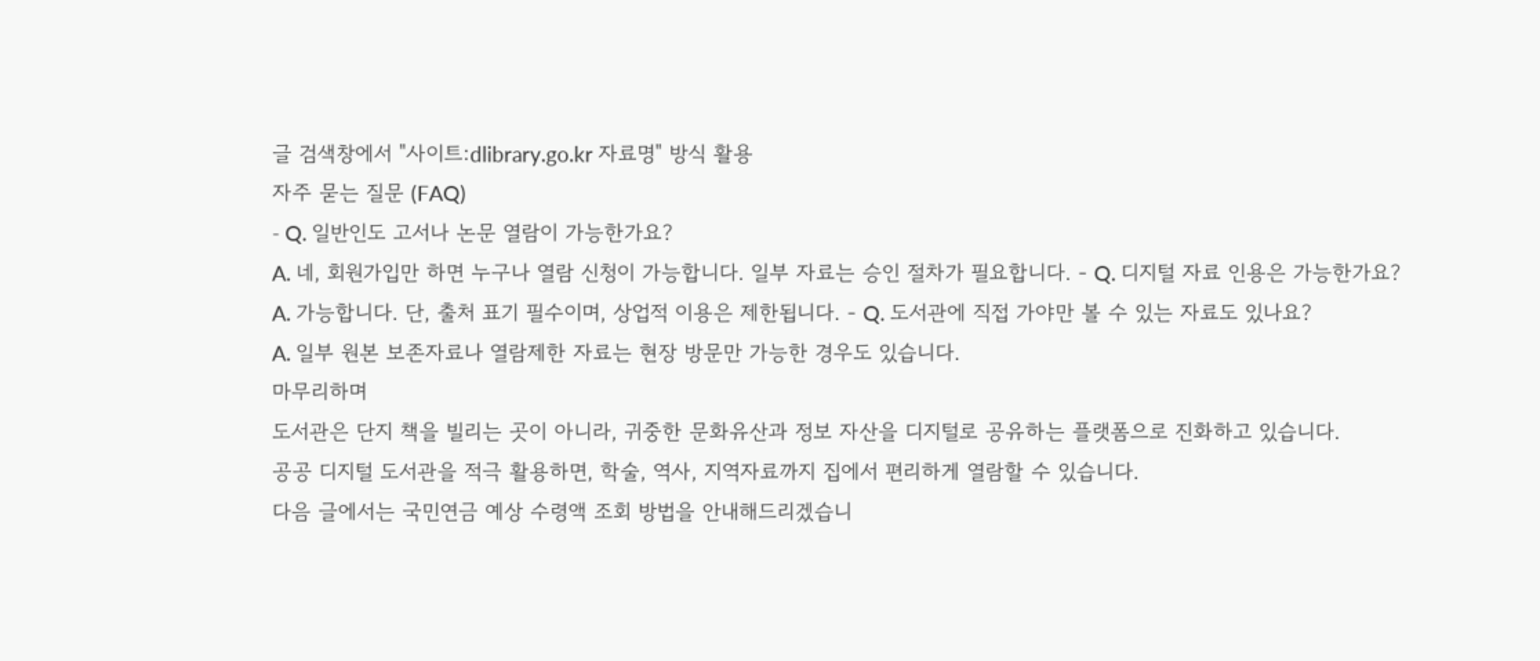글 검색창에서 "사이트:dlibrary.go.kr 자료명" 방식 활용
자주 묻는 질문 (FAQ)
- Q. 일반인도 고서나 논문 열람이 가능한가요?
A. 네, 회원가입만 하면 누구나 열람 신청이 가능합니다. 일부 자료는 승인 절차가 필요합니다. - Q. 디지털 자료 인용은 가능한가요?
A. 가능합니다. 단, 출처 표기 필수이며, 상업적 이용은 제한됩니다. - Q. 도서관에 직접 가야만 볼 수 있는 자료도 있나요?
A. 일부 원본 보존자료나 열람제한 자료는 현장 방문만 가능한 경우도 있습니다.
마무리하며
도서관은 단지 책을 빌리는 곳이 아니라, 귀중한 문화유산과 정보 자산을 디지털로 공유하는 플랫폼으로 진화하고 있습니다.
공공 디지털 도서관을 적극 활용하면, 학술, 역사, 지역자료까지 집에서 편리하게 열람할 수 있습니다.
다음 글에서는 국민연금 예상 수령액 조회 방법을 안내해드리겠습니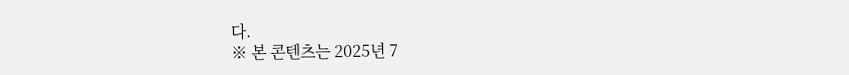다.
※ 본 콘텐츠는 2025년 7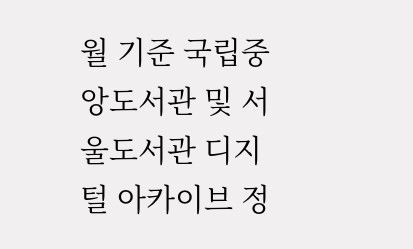월 기준 국립중앙도서관 및 서울도서관 디지털 아카이브 정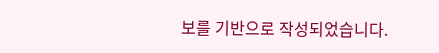보를 기반으로 작성되었습니다.